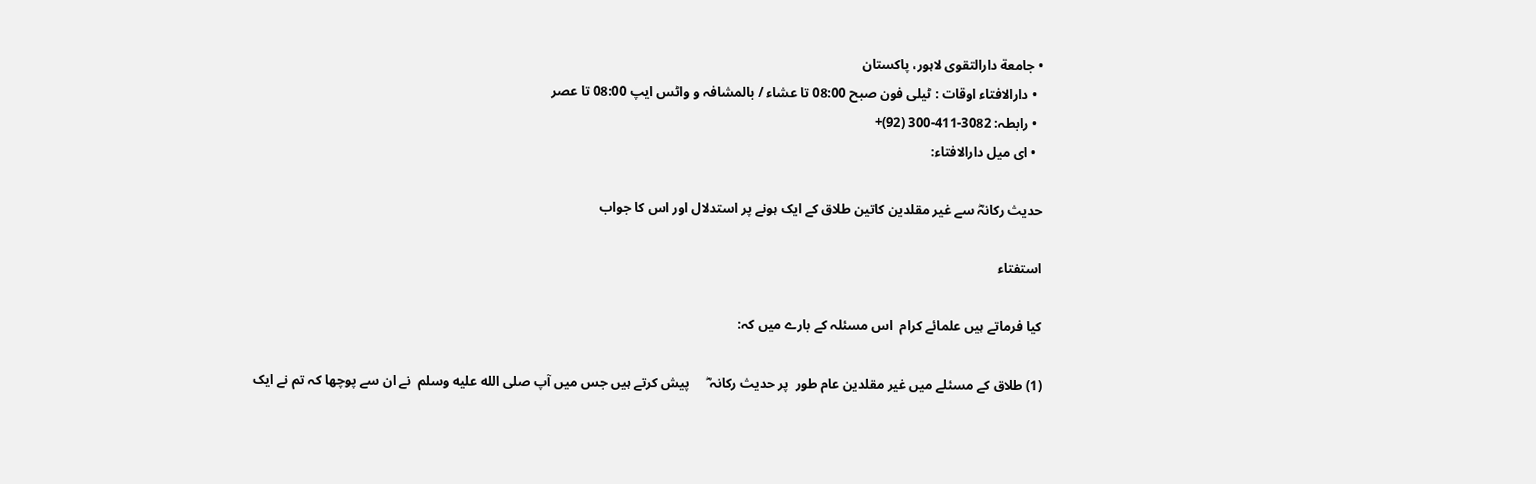• جامعة دارالتقوی لاہور، پاکستان
  • دارالافتاء اوقات : ٹیلی فون صبح 08:00 تا عشاء / بالمشافہ و واٹس ایپ 08:00 تا عصر
  • رابطہ: 3082-411-300 (92)+
  • ای میل دارالافتاء:

حدیث رکانہؓ سے غیر مقلدین کاتین طلاق کے ایک ہونے پر استدلال اور اس کا جواب

استفتاء

کیا فرماتے ہیں علمائے کرام  اس مسئلہ کے بارے میں کہ:

(1) طلاق کے مسئلے میں غیر مقلدین عام طور  پر حدیث رکانہ ؓ     پیش کرتے ہیں جس میں آپ صلى الله عليه وسلم  نے ان سے پوچھا کہ تم نے ایک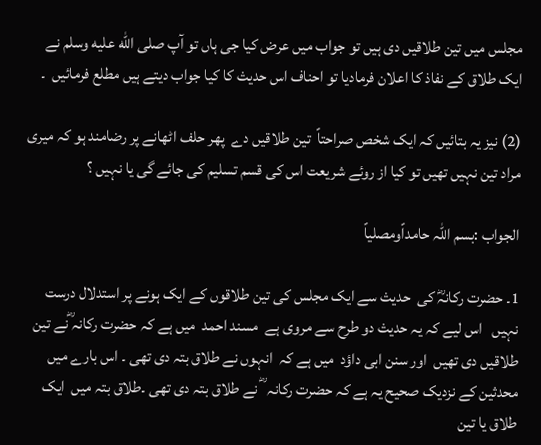مجلس میں تین طلاقیں دی ہیں تو جواب میں عرض کیا جی ہاں تو آپ صلى الله عليه وسلم نے  ایک طلاق کے نفاذ کا اعلان فرمادیا تو احناف اس حدیث کا کیا جواب دیتے ہیں مطلع فرمائیں  ۔

(2) نیز یہ بتائیں کہ ایک شخص صراحتاً  تین طلاقیں دے  پھر حلف اٹھانے پر رضامند ہو کہ میری مراد تین نہیں تھیں تو کیا از روئے شریعت اس کی قسم تسلیم کی جائے گی یا نہیں ؟

الجواب :بسم اللہ حامداًومصلیاً

1۔ حضرت رکانہؓ کی  حدیث سے ایک مجلس کی تین طلاقوں کے ایک ہونے پر استدلال درست نہیں   اس لیے کہ یہ حدیث دو طرح سے مروی ہے  مسند احمد  میں ہے کہ حضرت رکانہ ؓنے تین طلاقیں دی تھیں  اور سنن ابی داؤد  میں ہے کہ  انہوں نے طلاق بتہ دی تھی ۔ اس بارے میں محدثین کے نزدیک صحیح یہ ہے کہ حضرت رکانہ  ؓ نے طلاق بتہ دی تھی ۔طلاق بتہ میں  ایک طلاق یا تین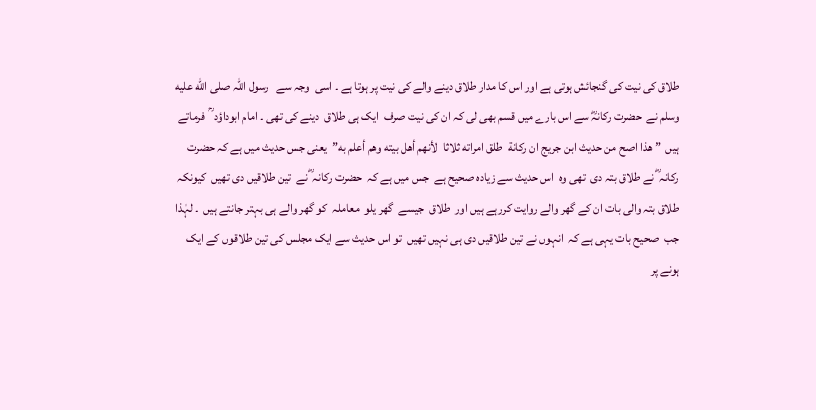طلاق کی نیت کی گنجائش ہوتی ہے اور اس کا مدار طلاق دینے والے کی نیت پر ہوتا ہے ۔ اسی  وجہ سے   رسول اللہ صلى الله عليه وسلم نے  حضرت رکانہؓ سے اس بارے میں قسم بھی لی کہ ان کی نیت صرف  ایک ہی طلاق  دینے کی تھی ۔ امام ابوداؤد  ؒ  فرماتے ہیں  ” هذا اصح من حديث ابن جريج ان ركانة  طلق امراته ثلاثا  لأنهم أهل بيته وهم أعلم به”  یعنی جس حدیث میں ہے کہ حضرت رکانہ ؓ نے طلاق بتہ دی  تھی وہ  اس حدیث سے زیادہ صحیح ہے  جس میں ہے کہ  حضرت رکانہ ؓ نے  تین طلاقیں دی تھیں  کیونکہ طلاق بتہ والی بات ان کے گھر والے روایت کررہے ہیں اور  طلاق  جیسے  گھر یلو  معاملہ  کو گھر والے ہی بہتر جانتے ہیں  ۔ لہٰذا  جب  صحیح بات یہی ہے کہ  انہوں نے تین طلاقیں دی ہی نہیں تھیں  تو اس حدیث سے ایک مجلس کی تین طلاقوں کے ایک ہونے پر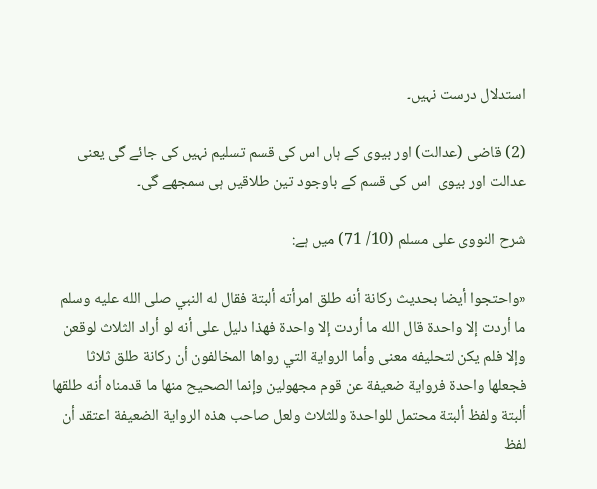استدلال درست نہیں۔

(2) قاضی (عدالت) اور بیوی کے ہاں اس کی قسم تسلیم نہیں کی جائے گی یعنی عدالت اور بیوی  اس کی قسم کے باوجود تین طلاقیں ہی سمجھے گی۔

شرح النووی على مسلم (10/ 71) میں ہے:

«واحتجوا أيضا بحديث ركانة أنه طلق امرأته ألبتة فقال له النبي صلى الله عليه وسلم ما أردت إلا واحدة قال الله ما أردت إلا واحدة فهذا دليل على أنه لو أراد الثلاث لوقعن وإلا فلم يكن لتحليفه معنى وأما الرواية التي رواها المخالفون أن ركانة طلق ثلاثا فجعلها واحدة فرواية ضعيفة عن قوم مجهولين ‌وإنما ‌الصحيح ‌منها ما قدمناه أنه طلقها ألبتة ولفظ ألبتة محتمل للواحدة وللثلاث ولعل صاحب هذه الرواية الضعيفة اعتقد أن لفظ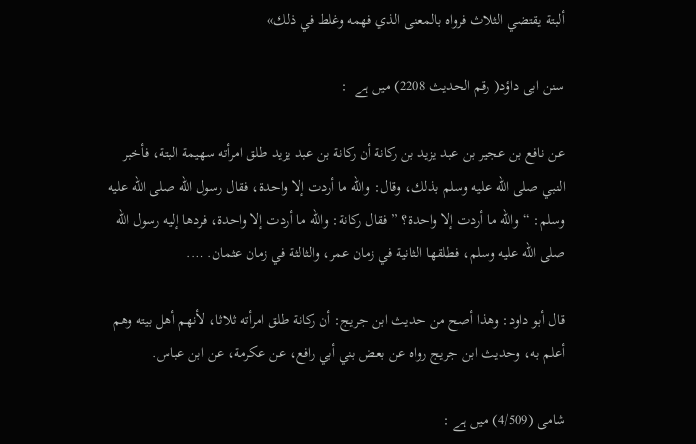ألبتة يقتضي الثلاث فرواه بالمعنى الذي فهمه وغلط في ذلك»

سنن ابی داؤد( رقم الحديث 2208) میں ہے  :

عن نافع بن عجير بن عبد يزيد بن ركانة أن ركانة بن عبد يزيد طلق امرأته سهيمة البتة، فأخبر النبي صلى الله عليه وسلم بذلك، وقال: والله ما أردت إلا واحدة، فقال رسول الله صلى الله عليه وسلم: “والله ما أردت إلا واحدة؟ ” فقال ركانة: والله ما أردت إلا واحدة، فردها إليه رسول الله صلى الله عليه وسلم، فطلقها الثانية في زمان عمر، والثالثة في زمان عثمان. ….

قال أبو داود: وهذا أصح من حديث ابن جريج: أن ركانة طلق امرأته ثلاثا، لأنهم أهل بيته وهم أعلم به، وحديث ابن جريج رواه عن بعض بني أبي رافع، عن عكرمة، عن ابن عباس.

شامی (4/509) میں ہے :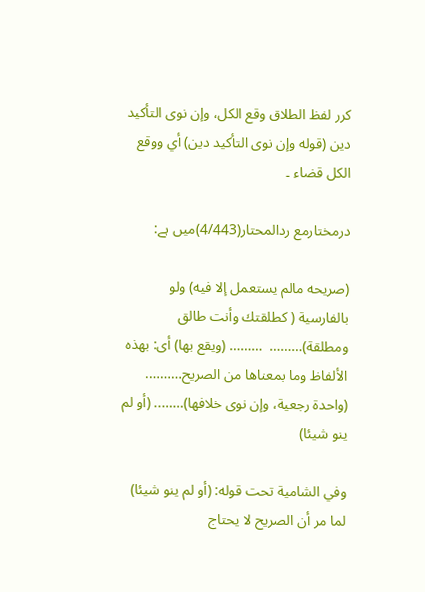كرر لفظ الطلاق وقع الكل، وإن نوى التأكيد دين (قوله وإن نوى التأكيد دين) أي ووقع الكل قضاء ۔

درمختارمع ردالمحتار(4/443)میں ہے:

(صريحه مالم يستعمل إلا فيه) ولو بالفارسية ( كطلقتك وأنت طالق ومطلقة)………  ……… (ويقع بها) أى: بهذه الألفاظ وما بمعناها من الصريح………. (واحدة رجعية، وإن نوى خلافها)…….. (أو لم ينو شيئا)

وفي الشامية تحت قوله: (أو لم ينو شيئا) لما مر أن الصريح لا يحتاج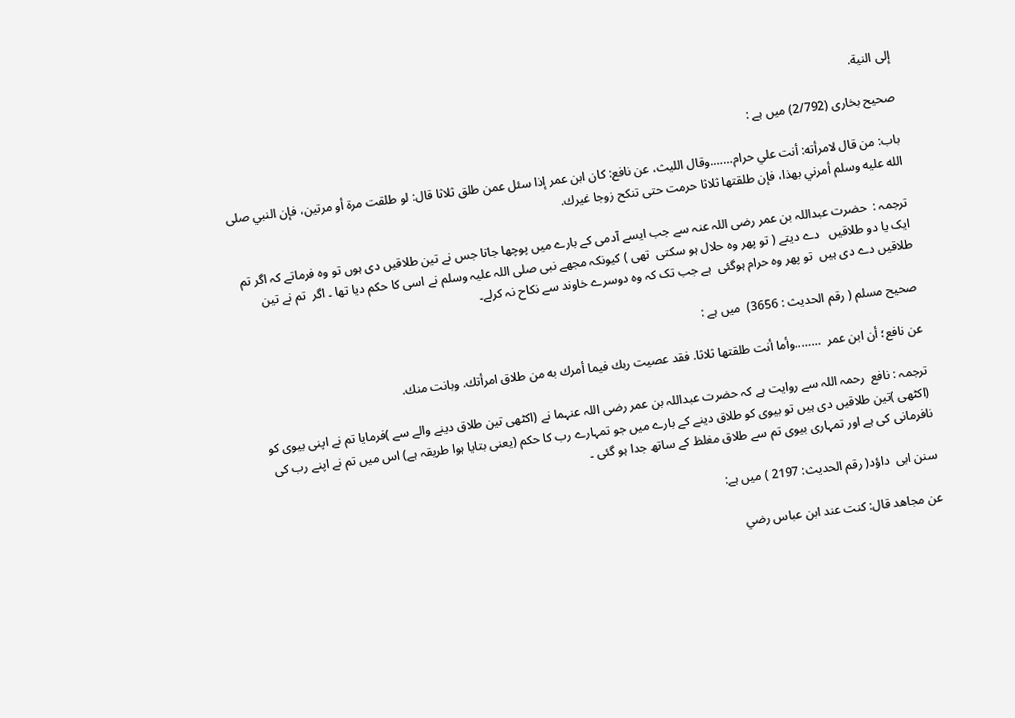إلى النية.

صحیح بخاری (2/792) میں ہے :

باب: من قال لامرأته: أنت علي حرام…….وقال الليث، عن نافع: كان ابن عمر إذا سئل عمن طلق ثلاثا قال: لو طلقت مرة أو مرتين، فإن النبي صلى الله عليه وسلم أمرني بهذا، فإن طلقتها ثلاثا حرمت حتى تنكح زوجا غيرك.

ترجمہ :  حضرت عبداللہ بن عمر رضی اللہ عنہ سے جب ایسے آدمی کے بارے میں پوچھا جاتا جس نے تین طلاقیں دی ہوں تو وہ فرماتے کہ اگر تم  ایک یا دو طلاقیں   دے دیتے ( تو پھر وہ حلال ہو سکتی  تھی ) کیونکہ مجھے نبی صلی اللہ علیہ وسلم نے اسی کا حکم دیا تھا ۔ اگر  تم نے تین طلاقیں دے دی ہیں  تو پھر وہ حرام ہوگئی  ہے جب تک کہ وہ دوسرے خاوند سے نکاح نہ کرلے۔

صحیح مسلم ( رقم الحدیث : 3656)  میں ہے :

عن نافع؛ أن ابن عمر  ……..وأما أنت طلقتها ثلاثا. فقد ‌عصيت ‌ربك فيما أمرك به من طلاق امرأتك. وبانت منك.

ترجمہ : نافع  رحمہ اللہ سے روایت ہے کہ حضرت عبداللہ بن عمر رضی اللہ عنہما نے (اکٹھی تین طلاق دینے والے سے )فرمایا تم نے اپنی بیوی کو (اکٹھی )تین طلاقیں دی ہیں تو بیوی کو طلاق دینے کے بارے میں جو تمہارے رب کا حکم (یعنی بتایا ہوا طریقہ ہے) اس میں تم نے اپنے رب کی نافرمانی کی ہے اور تمہاری بیوی تم سے طلاق مغلظ کے ساتھ جدا ہو گئی ۔

سنن ابی  داؤد( رقم الحدیث: 2197 ) میں ہے:

عن مجاهد قال: كنت عند ابن عباس رضي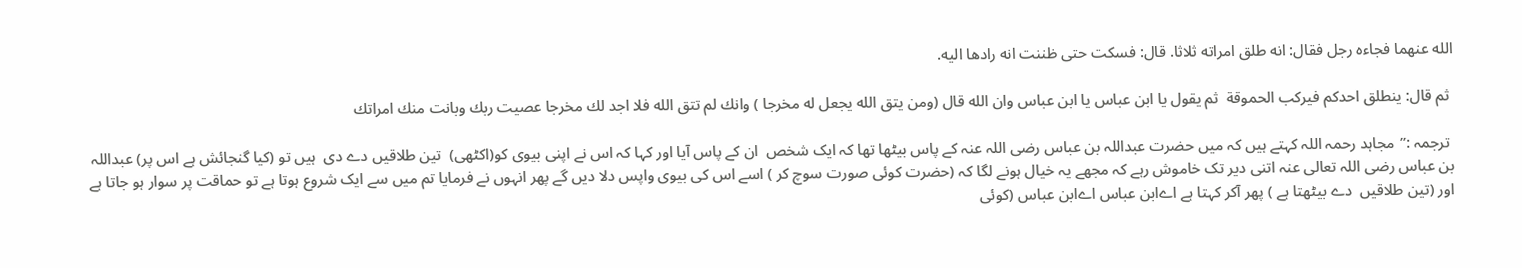الله عنهما فجاءه رجل فقال: انه طلق امراته ثلاثا. قال: فسكت حتى ظننت انه رادها اليه.

 ثم قال: ينطلق احدكم فيركب الحموقة  ثم يقول يا ابن عباس يا ابن عباس وان الله قال (ومن يتق الله يجعل له مخرجا ) وانك لم تتق الله فلا اجد لك مخرجا عصيت ربك وبانت منك امراتك

 ترجمہ :’’مجاہد رحمہ اللہ کہتے ہیں کہ میں حضرت عبداللہ بن عباس رضی اللہ عنہ کے پاس بیٹھا تھا کہ ایک شخص  ان کے پاس آیا اور کہا کہ اس نے اپنی بیوی کو(اکٹھی)  تین طلاقیں دے دی  ہیں تو (کیا گنجائش ہے اس پر) عبداللہ بن عباس رضی اللہ تعالی عنہ اتنی دیر تک خاموش رہے کہ مجھے یہ خیال ہونے لگا کہ (حضرت کوئی صورت سوچ کر ) اسے اس کی بیوی واپس دلا دیں گے پھر انہوں نے فرمایا تم میں سے ایک شروع ہوتا ہے تو حماقت پر سوار ہو جاتا ہے اور (تین طلاقیں  دے بیٹھتا ہے ) پھر آکر کہتا ہے اےابن عباس اےابن عباس (کوئی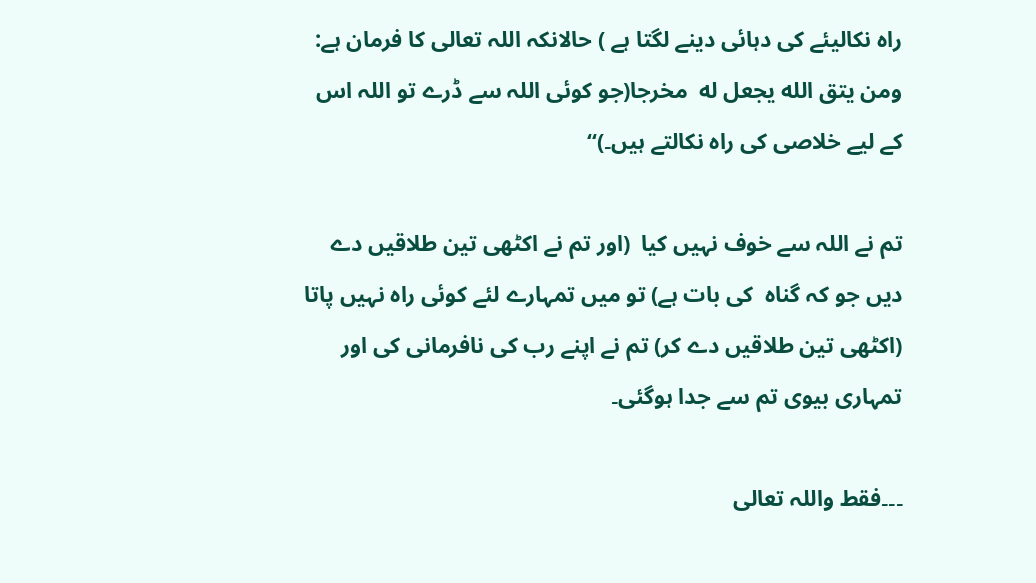راہ نکالیئے کی دہائی دینے لگتا ہے ) حالانکہ اللہ تعالی کا فرمان ہے: ومن یتق الله یجعل له  مخرجا(جو کوئی اللہ سے ڈرے تو اللہ اس کے لیے خلاصی کی راہ نکالتے ہیں۔)‘‘

تم نے اللہ سے خوف نہیں کیا  (اور تم نے اکٹھی تین طلاقیں دے دیں جو کہ گناہ  کی بات ہے) تو میں تمہارے لئے کوئی راہ نہیں پاتا (اکٹھی تین طلاقیں دے کر) تم نے اپنے رب کی نافرمانی کی اور تمہاری بیوی تم سے جدا ہوگئی۔

۔۔۔فقط واللہ تعالی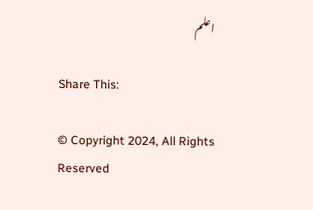اعلم

Share This:

© Copyright 2024, All Rights Reserved